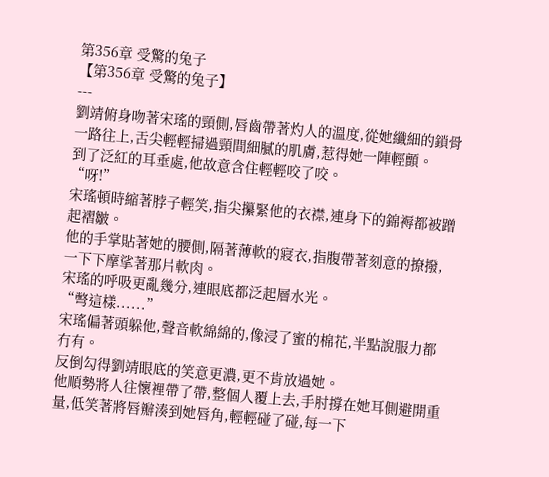第356章 受驚的兔子
【第356章 受驚的兔子】
---
劉靖俯身吻著宋瑤的頸側,唇齒帶著灼人的溫度,從她纖細的鎖骨一路往上,舌尖輕輕掃過頸間細膩的肌膚,惹得她一陣輕顫。
到了泛紅的耳垂處,他故意含住輕輕咬了咬。
“呀!”
宋瑤頓時縮著脖子輕笑,指尖攥緊他的衣襟,連身下的錦褥都被蹭起褶皺。
他的手掌貼著她的腰側,隔著薄軟的寢衣,指腹帶著刻意的撩撥,一下下摩挲著那片軟肉。
宋瑤的呼吸更亂幾分,連眼底都泛起層水光。
“彆這樣......”
宋瑤偏著頭躲他,聲音軟綿綿的,像浸了蜜的棉花,半點說服力都冇有。
反倒勾得劉靖眼底的笑意更濃,更不肯放過她。
他順勢將人往懷裡帶了帶,整個人覆上去,手肘撐在她耳側避開重量,低笑著將唇瓣湊到她唇角,輕輕碰了碰,每一下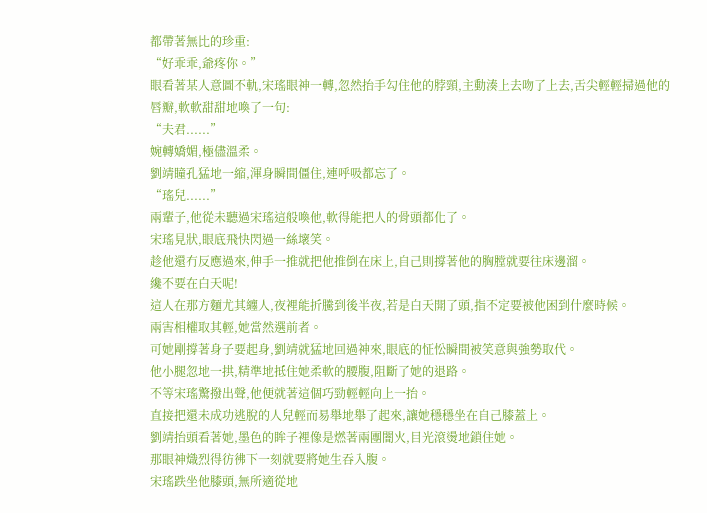都帶著無比的珍重:
“好乖乖,爺疼你。”
眼看著某人意圖不軌,宋瑤眼神一轉,忽然抬手勾住他的脖頸,主動湊上去吻了上去,舌尖輕輕掃過他的唇瓣,軟軟甜甜地喚了一句:
“夫君......”
婉轉嬌媚,極儘溫柔。
劉靖瞳孔猛地一縮,渾身瞬間僵住,連呼吸都忘了。
“瑤兒......”
兩輩子,他從未聽過宋瑤這般喚他,軟得能把人的骨頭都化了。
宋瑤見狀,眼底飛快閃過一絲壞笑。
趁他還冇反應過來,伸手一推就把他推倒在床上,自己則撐著他的胸膛就要往床邊溜。
纔不要在白天呢!
這人在那方麵尤其纏人,夜裡能折騰到後半夜,若是白天開了頭,指不定要被他困到什麼時候。
兩害相權取其輕,她當然選前者。
可她剛撐著身子要起身,劉靖就猛地回過神來,眼底的怔忪瞬間被笑意與強勢取代。
他小腿忽地一拱,精準地抵住她柔軟的腰腹,阻斷了她的退路。
不等宋瑤驚撥出聲,他便就著這個巧勁輕輕向上一抬。
直接把還未成功逃脫的人兒輕而易舉地舉了起來,讓她穩穩坐在自己膝蓋上。
劉靖抬頭看著她,墨色的眸子裡像是燃著兩團闇火,目光滾燙地鎖住她。
那眼神熾烈得彷彿下一刻就要將她生吞入腹。
宋瑤跌坐他膝頭,無所適從地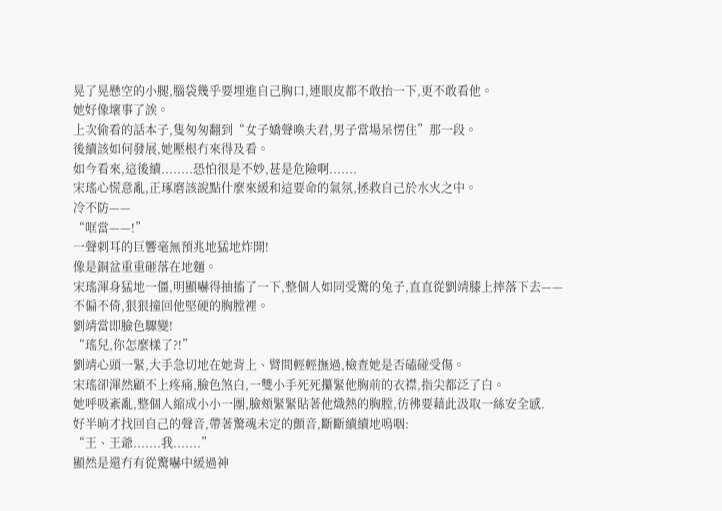晃了晃懸空的小腿,腦袋幾乎要埋進自己胸口,連眼皮都不敢抬一下,更不敢看他。
她好像壞事了誒。
上次偷看的話本子,隻匆匆翻到“女子嬌聲喚夫君,男子當場呆愣住”那一段。
後續該如何發展,她壓根冇來得及看。
如今看來,這後續........恐怕很是不妙,甚是危險啊.......
宋瑤心慌意亂,正琢磨該說點什麼來緩和這要命的氣氛,拯救自己於水火之中。
冷不防——
“哐當——!”
一聲刺耳的巨響毫無預兆地猛地炸開!
像是銅盆重重砸落在地麵。
宋瑤渾身猛地一僵,明顯嚇得抽搐了一下,整個人如同受驚的兔子,直直從劉靖膝上摔落下去——
不偏不倚,狠狠撞回他堅硬的胸膛裡。
劉靖當即臉色驟變!
“瑤兒,你怎麼樣了?!”
劉靖心頭一緊,大手急切地在她背上、臂間輕輕撫過,檢查她是否磕碰受傷。
宋瑤卻渾然顧不上疼痛,臉色煞白,一雙小手死死攥緊他胸前的衣襟,指尖都泛了白。
她呼吸紊亂,整個人縮成小小一團,臉頰緊緊貼著他熾熱的胸膛,彷彿要藉此汲取一絲安全感.
好半晌才找回自己的聲音,帶著驚魂未定的顫音,斷斷續續地嗚咽:
“王、王爺.......我.......”
顯然是還冇有從驚嚇中緩過神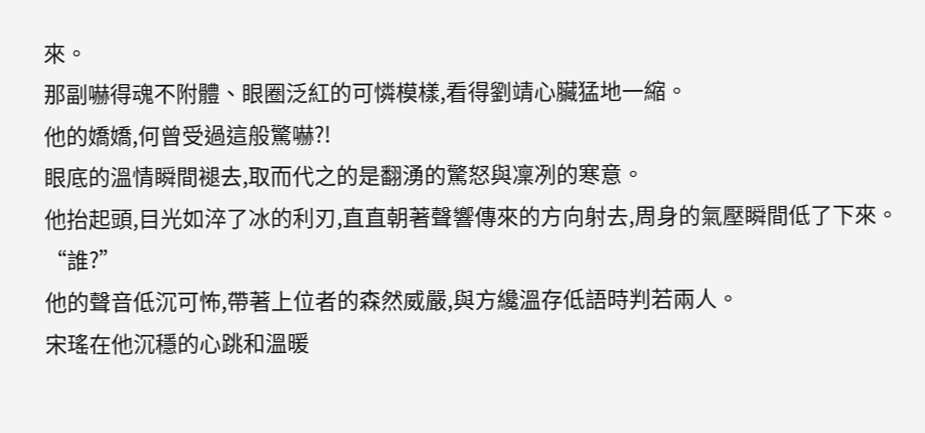來。
那副嚇得魂不附體、眼圈泛紅的可憐模樣,看得劉靖心臟猛地一縮。
他的嬌嬌,何曾受過這般驚嚇?!
眼底的溫情瞬間褪去,取而代之的是翻湧的驚怒與凜冽的寒意。
他抬起頭,目光如淬了冰的利刃,直直朝著聲響傳來的方向射去,周身的氣壓瞬間低了下來。
“誰?”
他的聲音低沉可怖,帶著上位者的森然威嚴,與方纔溫存低語時判若兩人。
宋瑤在他沉穩的心跳和溫暖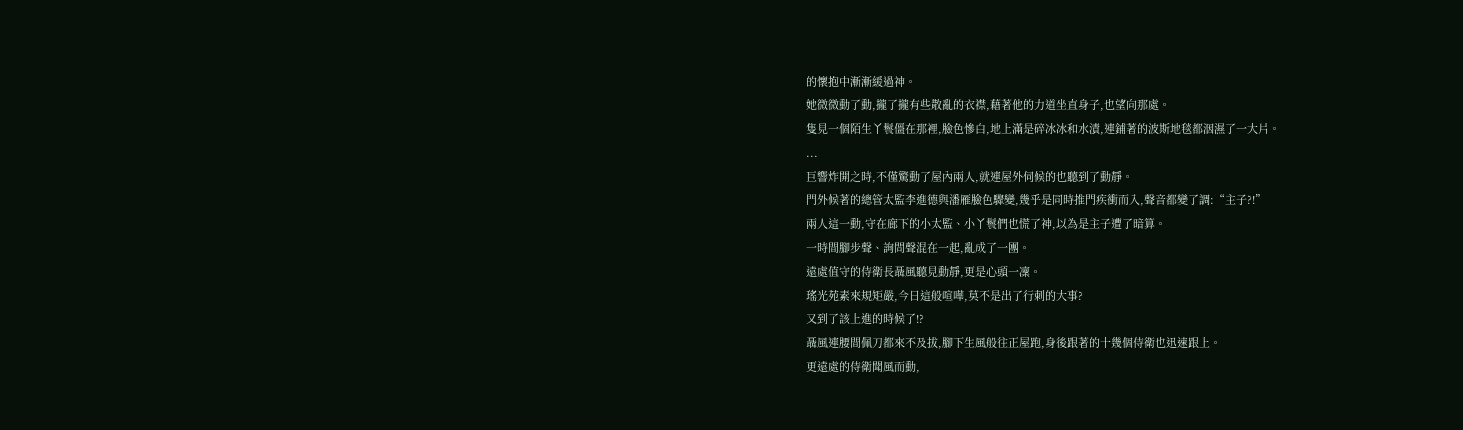的懷抱中漸漸緩過神。
她微微動了動,攏了攏有些散亂的衣襟,藉著他的力道坐直身子,也望向那處。
隻見一個陌生丫鬟僵在那裡,臉色慘白,地上滿是碎冰冰和水漬,連鋪著的波斯地毯都洇濕了一大片。
...
巨響炸開之時,不僅驚動了屋內兩人,就連屋外伺候的也聽到了動靜。
門外候著的總管太監李進德與潘雁臉色驟變,幾乎是同時推門疾衝而入,聲音都變了調:“主子?!”
兩人這一動,守在廊下的小太監、小丫鬟們也慌了神,以為是主子遭了暗算。
一時間腳步聲、詢問聲混在一起,亂成了一團。
遠處值守的侍衛長聶風聽見動靜,更是心頭一凜。
瑤光苑素來規矩嚴,今日這般喧嘩,莫不是出了行刺的大事?
又到了該上進的時候了!?
聶風連腰間佩刀都來不及拔,腳下生風般往正屋跑,身後跟著的十幾個侍衛也迅速跟上。
更遠處的侍衛聞風而動,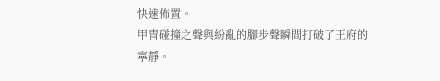快速佈置。
甲冑碰撞之聲與紛亂的腳步聲瞬間打破了王府的寧靜。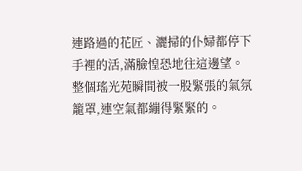連路過的花匠、灑掃的仆婦都停下手裡的活,滿臉惶恐地往這邊望。
整個瑤光苑瞬間被一股緊張的氣氛籠罩,連空氣都繃得緊緊的。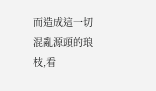而造成這一切混亂源頭的琅枝,看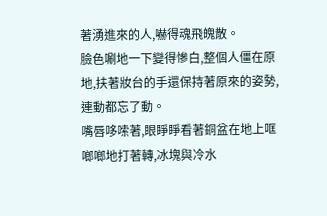著湧進來的人,嚇得魂飛魄散。
臉色唰地一下變得慘白,整個人僵在原地,扶著妝台的手還保持著原來的姿勢,連動都忘了動。
嘴唇哆嗦著,眼睜睜看著銅盆在地上哐啷啷地打著轉,冰塊與冷水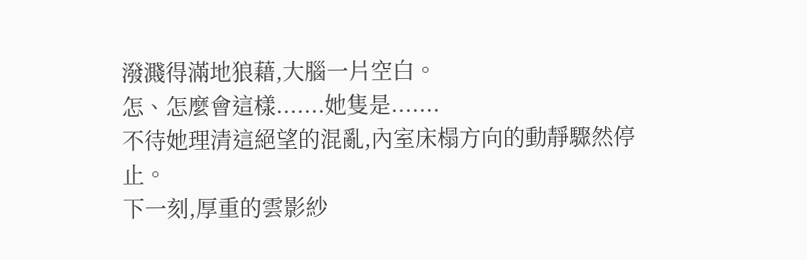潑濺得滿地狼藉,大腦一片空白。
怎、怎麼會這樣.......她隻是.......
不待她理清這絕望的混亂,內室床榻方向的動靜驟然停止。
下一刻,厚重的雲影紗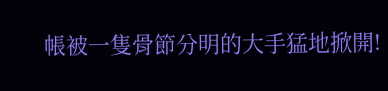帳被一隻骨節分明的大手猛地掀開!